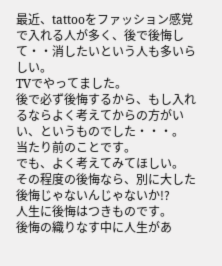最近、tattooをファッション感覚で入れる人が多く、後で後悔して・・消したいという人も多いらしい。
TVでやってました。
後で必ず後悔するから、もし入れるならよく考えてからの方がいい、というものでした・・・。
当たり前のことです。
でも、よく考えてみてほしい。
その程度の後悔なら、別に大した後悔じゃないんじゃないか!?
人生に後悔はつきものです。
後悔の織りなす中に人生があ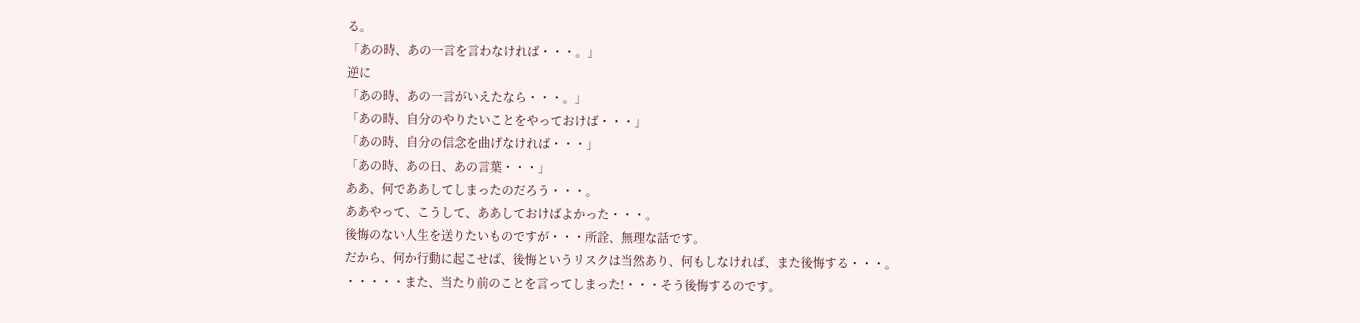る。
「あの時、あの一言を言わなければ・・・。」
逆に
「あの時、あの一言がいえたなら・・・。」
「あの時、自分のやりたいことをやっておけば・・・」
「あの時、自分の信念を曲げなければ・・・」
「あの時、あの日、あの言葉・・・」
ああ、何でああしてしまったのだろう・・・。
ああやって、こうして、ああしておけばよかった・・・。
後悔のない人生を送りたいものですが・・・所詮、無理な話です。
だから、何か行動に起こせば、後悔というリスクは当然あり、何もしなければ、また後悔する・・・。
・・・・・また、当たり前のことを言ってしまった!・・・そう後悔するのです。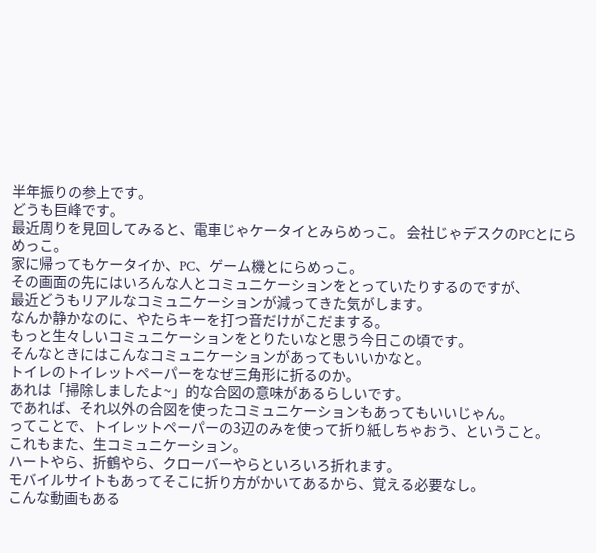半年振りの参上です。
どうも巨峰です。
最近周りを見回してみると、電車じゃケータイとみらめっこ。 会社じゃデスクのPCとにらめっこ。
家に帰ってもケータイか、PC、ゲーム機とにらめっこ。
その画面の先にはいろんな人とコミュニケーションをとっていたりするのですが、
最近どうもリアルなコミュニケーションが減ってきた気がします。
なんか静かなのに、やたらキーを打つ音だけがこだまする。
もっと生々しいコミュニケーションをとりたいなと思う今日この頃です。
そんなときにはこんなコミュニケーションがあってもいいかなと。
トイレのトイレットペーパーをなぜ三角形に折るのか。
あれは「掃除しましたよ~」的な合図の意味があるらしいです。
であれば、それ以外の合図を使ったコミュニケーションもあってもいいじゃん。
ってことで、トイレットペーパーの3辺のみを使って折り紙しちゃおう、ということ。
これもまた、生コミュニケーション。
ハートやら、折鶴やら、クローバーやらといろいろ折れます。
モバイルサイトもあってそこに折り方がかいてあるから、覚える必要なし。
こんな動画もある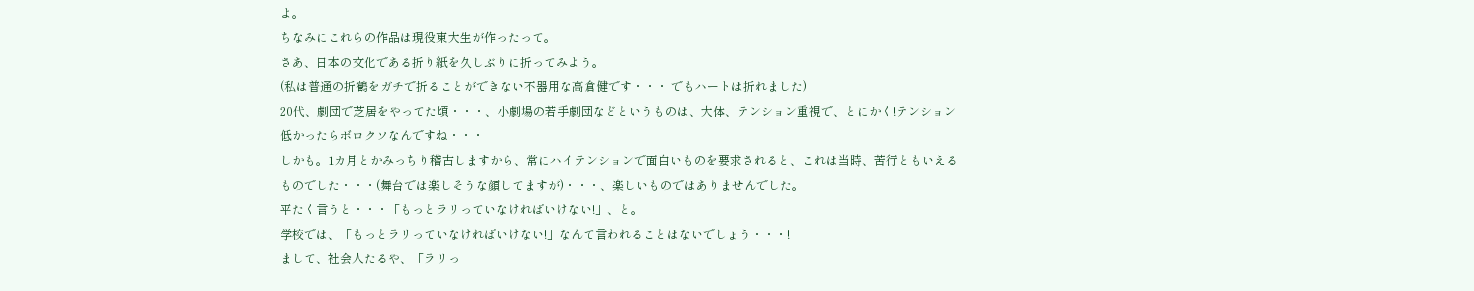よ。
ちなみにこれらの作品は現役東大生が作ったって。
さあ、日本の文化である折り紙を久しぶりに折ってみよう。
(私は普通の折鶴をガチで折ることができない不器用な高倉健です・・・ でもハートは折れました)
20代、劇団で芝居をやってた頃・・・、小劇場の若手劇団などというものは、大体、テンション重視で、とにかく!テンション低かったらボロクソなんですね・・・
しかも。1カ月とかみっちり稽古しますから、常にハイテンションで面白いものを要求されると、これは当時、苦行ともいえるものでした・・・(舞台では楽しそうな顔してますが)・・・、楽しいものではありませんでした。
平たく言うと・・・「もっとラリっていなければいけない!」、と。
学校では、「もっとラリっていなければいけない!」なんて言われることはないでしょう・・・!
まして、社会人たるや、「ラリっ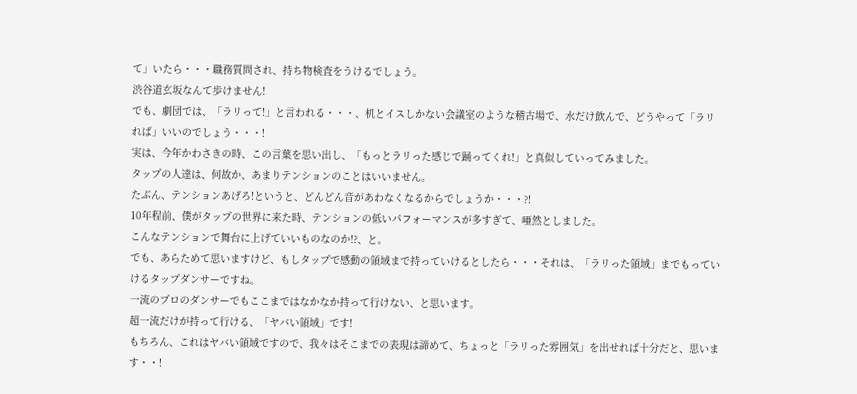て」いたら・・・職務質問され、持ち物検査をうけるでしょう。
渋谷道玄坂なんて歩けません!
でも、劇団では、「ラリって!」と言われる・・・、机とイスしかない会議室のような稽古場で、水だけ飲んで、どうやって「ラリれば」いいのでしょう・・・!
実は、今年かわさきの時、この言葉を思い出し、「もっとラリった感じで踊ってくれ!」と真似していってみました。
タップの人達は、何故か、あまりテンションのことはいいません。
たぶん、テンションあげろ!というと、どんどん音があわなくなるからでしょうか・・・?!
10年程前、僕がタップの世界に来た時、テンションの低いパフォーマンスが多すぎて、唖然としました。
こんなテンションで舞台に上げていいものなのか!?、と。
でも、あらためて思いますけど、もしタップで感動の領域まで持っていけるとしたら・・・それは、「ラリった領域」までもっていけるタップダンサーですね。
一流のプロのダンサーでもここまではなかなか持って行けない、と思います。
超一流だけが持って行ける、「ヤバい領域」です!
もちろん、これはヤバい領域ですので、我々はそこまでの表現は諦めて、ちょっと「ラリった雰囲気」を出せれば十分だと、思います・・!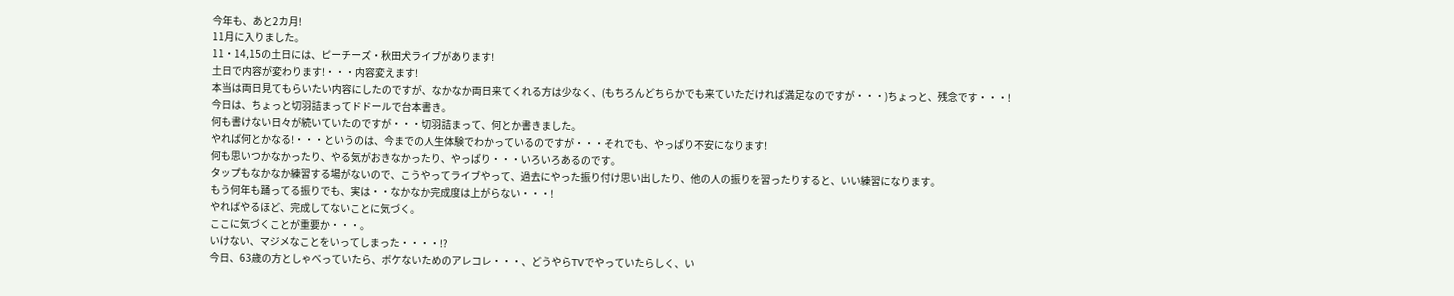今年も、あと2カ月!
11月に入りました。
11・14,15の土日には、ピーチーズ・秋田犬ライブがあります!
土日で内容が変わります!・・・内容変えます!
本当は両日見てもらいたい内容にしたのですが、なかなか両日来てくれる方は少なく、(もちろんどちらかでも来ていただければ満足なのですが・・・)ちょっと、残念です・・・!
今日は、ちょっと切羽詰まってドドールで台本書き。
何も書けない日々が続いていたのですが・・・切羽詰まって、何とか書きました。
やれば何とかなる!・・・というのは、今までの人生体験でわかっているのですが・・・それでも、やっぱり不安になります!
何も思いつかなかったり、やる気がおきなかったり、やっぱり・・・いろいろあるのです。
タップもなかなか練習する場がないので、こうやってライブやって、過去にやった振り付け思い出したり、他の人の振りを習ったりすると、いい練習になります。
もう何年も踊ってる振りでも、実は・・なかなか完成度は上がらない・・・!
やればやるほど、完成してないことに気づく。
ここに気づくことが重要か・・・。
いけない、マジメなことをいってしまった・・・・!?
今日、63歳の方としゃべっていたら、ボケないためのアレコレ・・・、どうやらTVでやっていたらしく、い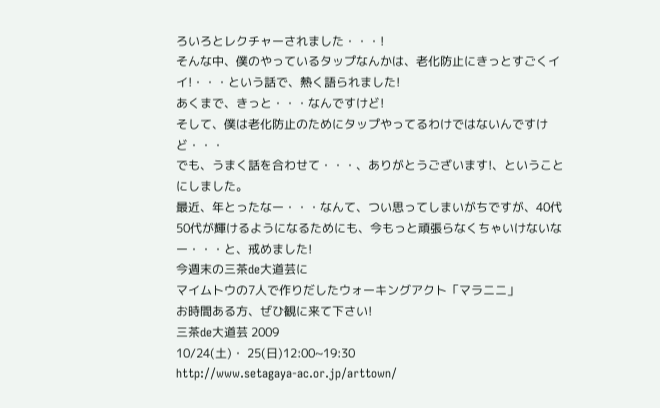ろいろとレクチャーされました・・・!
そんな中、僕のやっているタップなんかは、老化防止にきっとすごくイイ!・・・という話で、熱く語られました!
あくまで、きっと・・・なんですけど!
そして、僕は老化防止のためにタップやってるわけではないんですけど・・・
でも、うまく話を合わせて・・・、ありがとうございます!、ということにしました。
最近、年とったなー・・・なんて、つい思ってしまいがちですが、40代50代が輝けるようになるためにも、今もっと頑張らなくちゃいけないなー・・・と、戒めました!
今週末の三茶de大道芸に
マイムトウの7人で作りだしたウォーキングアクト「マラニニ」
お時間ある方、ぜひ観に来て下さい!
三茶de大道芸 2009
10/24(土)・ 25(日)12:00~19:30
http://www.setagaya-ac.or.jp/arttown/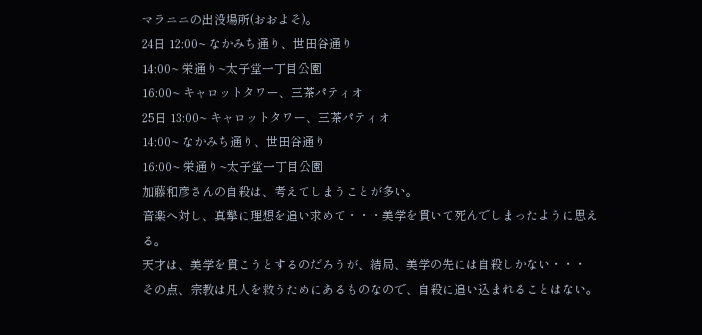マラニニの出没場所(おおよそ)。
24日 12:00~ なかみち通り、世田谷通り
14:00~ 栄通り~太子堂一丁目公園
16:00~ キャロットタワー、三茶パティオ
25日 13:00~ キャロットタワー、三茶パティオ
14:00~ なかみち通り、世田谷通り
16:00~ 栄通り~太子堂一丁目公園
加藤和彦さんの自殺は、考えてしまうことが多い。
音楽へ対し、真摯に理想を追い求めて・・・美学を貫いて死んでしまったように思える。
天才は、美学を貫こうとするのだろうが、結局、美学の先には自殺しかない・・・
その点、宗教は凡人を救うためにあるものなので、自殺に追い込まれることはない。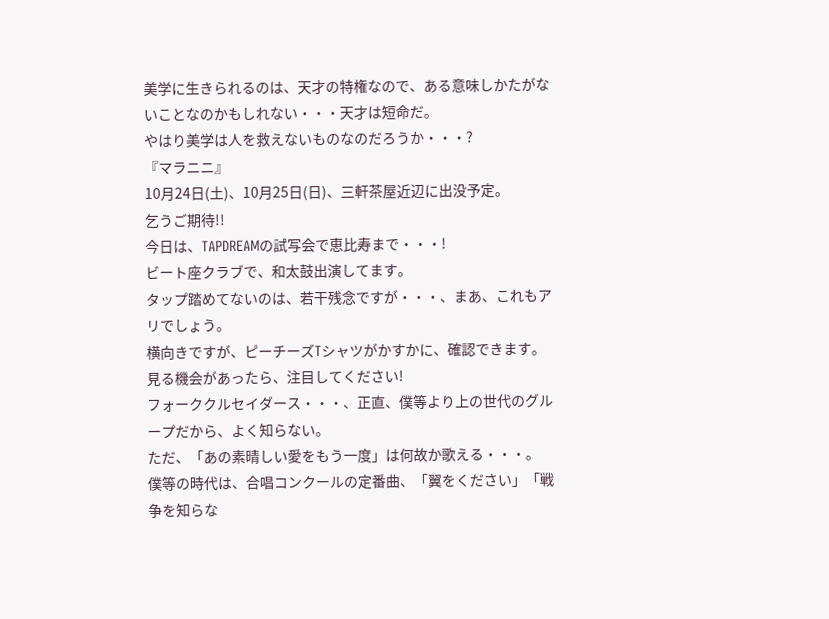美学に生きられるのは、天才の特権なので、ある意味しかたがないことなのかもしれない・・・天才は短命だ。
やはり美学は人を救えないものなのだろうか・・・?
『マラニニ』
10月24日(土)、10月25日(日)、三軒茶屋近辺に出没予定。
乞うご期待!!
今日は、TAPDREAMの試写会で恵比寿まで・・・!
ビート座クラブで、和太鼓出演してます。
タップ踏めてないのは、若干残念ですが・・・、まあ、これもアリでしょう。
横向きですが、ピーチーズTシャツがかすかに、確認できます。
見る機会があったら、注目してください!
フォーククルセイダース・・・、正直、僕等より上の世代のグループだから、よく知らない。
ただ、「あの素晴しい愛をもう一度」は何故か歌える・・・。
僕等の時代は、合唱コンクールの定番曲、「翼をください」「戦争を知らな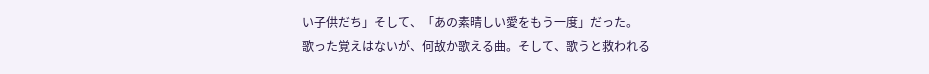い子供だち」そして、「あの素晴しい愛をもう一度」だった。
歌った覚えはないが、何故か歌える曲。そして、歌うと救われる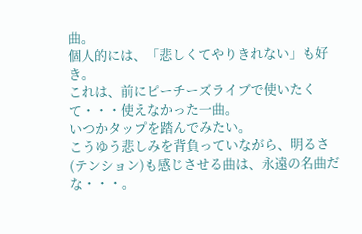曲。
個人的には、「悲しくてやりきれない」も好き。
これは、前にピーチーズライブで使いたくて・・・使えなかった一曲。
いつかタップを踏んでみたい。
こうゆう悲しみを背負っていながら、明るさ(テンション)も感じさせる曲は、永遠の名曲だな・・・。